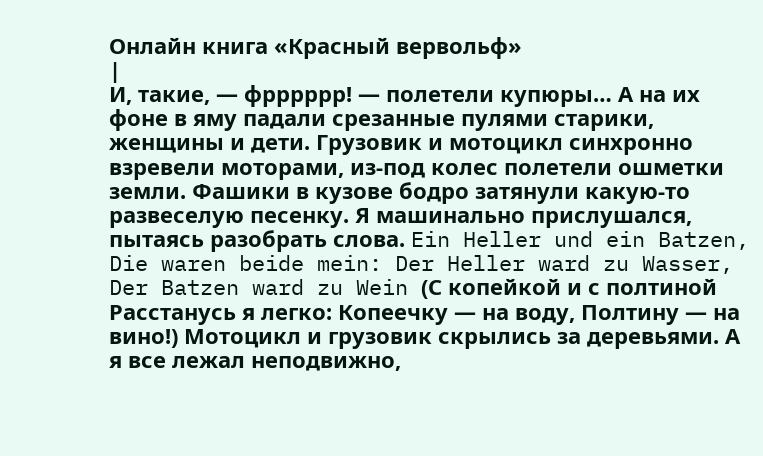Онлайн книга «Красный вервольф»
|
И, такие, — фрррррр! — полетели купюры… А на их фоне в яму падали срезанные пулями старики, женщины и дети. Грузовик и мотоцикл синхронно взревели моторами, из-под колес полетели ошметки земли. Фашики в кузове бодро затянули какую-то развеселую песенку. Я машинально прислушался, пытаясь разобрать слова. Ein Heller und ein Batzen, Die waren beide mein: Der Heller ward zu Wasser, Der Batzen ward zu Wein (С копейкой и с полтиной Расстанусь я легко: Копеечку — на воду, Полтину — на вино!) Мотоцикл и грузовик скрылись за деревьями. А я все лежал неподвижно,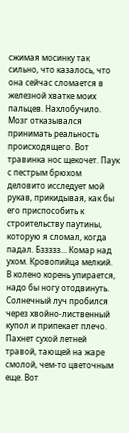сжимая мосинку так сильно, что казалось, что она сейчас сломается в железной хватке моих пальцев. Нахлобучило. Мозг отказывался принимать реальность происходящего. Вот травинка нос щекочет. Паук с пестрым брюхом деловито исследует мой рукав, прикидывая, как бы его приспособить к строительству паутины, которую я сломал, когда падал. Бззззз… Комар над ухом. Кровопийца мелкий. В колено корень упирается, надо бы ногу отодвинуть. Солнечный луч пробился через хвойно-лиственный купол и припекает плечо. Пахнет сухой летней травой, тающей на жаре смолой, чем-то цветочным еще. Вот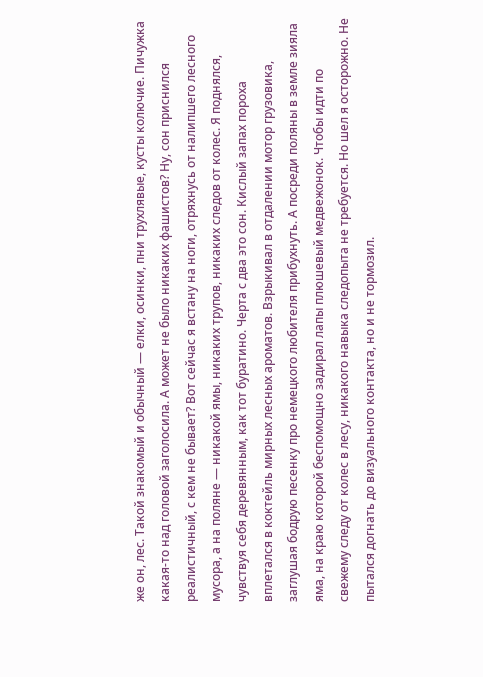же он, лес. Такой знакомый и обычный — елки, осинки, пни трухлявые, кусты колючие. Пичужка какая-то над головой заголосила. А может не было никаких фашистов? Ну, сон приснился реалистичный, с кем не бывает? Вот сейчас я встану на ноги, отряхнусь от налипшего лесного мусора, а на поляне — никакой ямы, никаких трупов, никаких следов от колес. Я поднялся, чувствуя себя деревянным, как тот буратино. Черта с два это сон. Кислый запах пороха вплетался в коктейль мирных лесных ароматов. Взрыкивал в отдалении мотор грузовика, заглушая бодрую песенку про немецкого любителя прибухнуть. А посреди поляны в земле зияла яма, на краю которой беспомощно задирал лапы плюшевый медвежонок. Чтобы идти по свежему следу от колес в лесу, никакого навыка следопыта не требуется. Но шел я осторожно. Не пытался догнать до визуального контакта, но и не тормозил.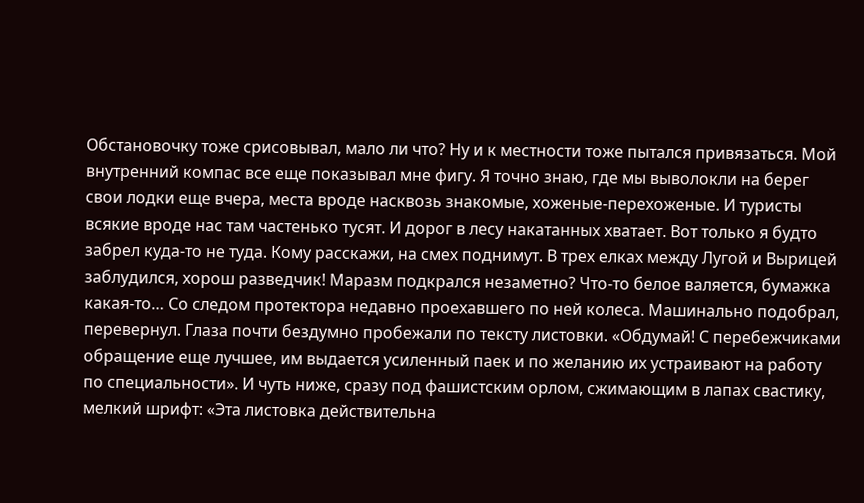Обстановочку тоже срисовывал, мало ли что? Ну и к местности тоже пытался привязаться. Мой внутренний компас все еще показывал мне фигу. Я точно знаю, где мы выволокли на берег свои лодки еще вчера, места вроде насквозь знакомые, хоженые-перехоженые. И туристы всякие вроде нас там частенько тусят. И дорог в лесу накатанных хватает. Вот только я будто забрел куда-то не туда. Кому расскажи, на смех поднимут. В трех елках между Лугой и Вырицей заблудился, хорош разведчик! Маразм подкрался незаметно? Что-то белое валяется, бумажка какая-то… Со следом протектора недавно проехавшего по ней колеса. Машинально подобрал, перевернул. Глаза почти бездумно пробежали по тексту листовки. «Обдумай! С перебежчиками обращение еще лучшее, им выдается усиленный паек и по желанию их устраивают на работу по специальности». И чуть ниже, сразу под фашистским орлом, сжимающим в лапах свастику, мелкий шрифт: «Эта листовка действительна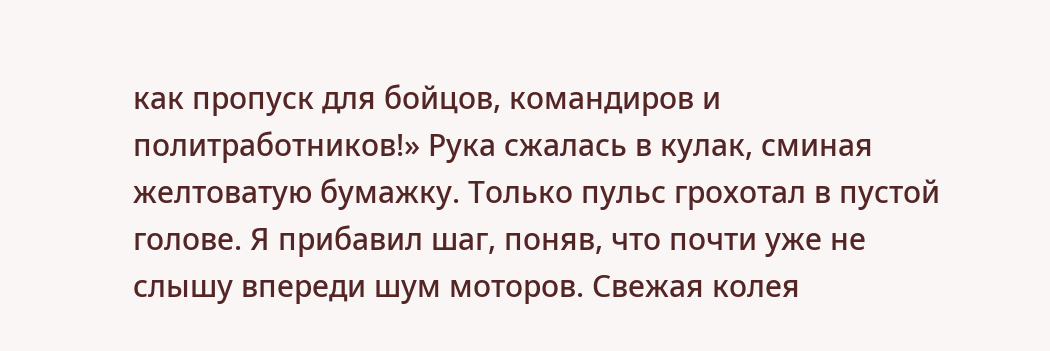как пропуск для бойцов, командиров и политработников!» Рука сжалась в кулак, сминая желтоватую бумажку. Только пульс грохотал в пустой голове. Я прибавил шаг, поняв, что почти уже не слышу впереди шум моторов. Свежая колея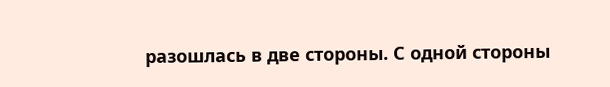разошлась в две стороны. С одной стороны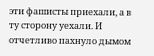эти фашисты приехали, а в ту сторону уехали. И отчетливо пахнуло дымом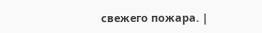свежего пожара. |